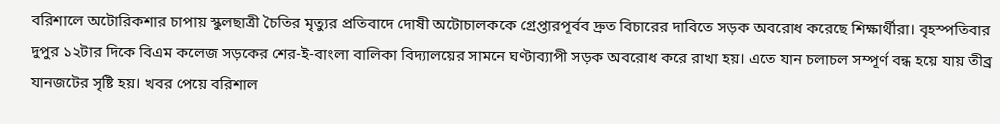বরিশালে অটোরিকশার চাপায় স্কুলছাত্রী চৈতির মৃত্যুর প্রতিবাদে দোষী অটোচালককে গ্রেপ্তারপূর্বব দ্রুত বিচারের দাবিতে সড়ক অবরোধ করেছে শিক্ষার্থীরা। বৃহস্পতিবার দুপুর ১২টার দিকে বিএম কলেজ সড়কের শের-ই-বাংলা বালিকা বিদ্যালয়ের সামনে ঘণ্টাব্যাপী সড়ক অবরোধ করে রাখা হয়। এতে যান চলাচল সম্পূর্ণ বন্ধ হয়ে যায় তীব্র যানজটের সৃষ্টি হয়। খবর পেয়ে বরিশাল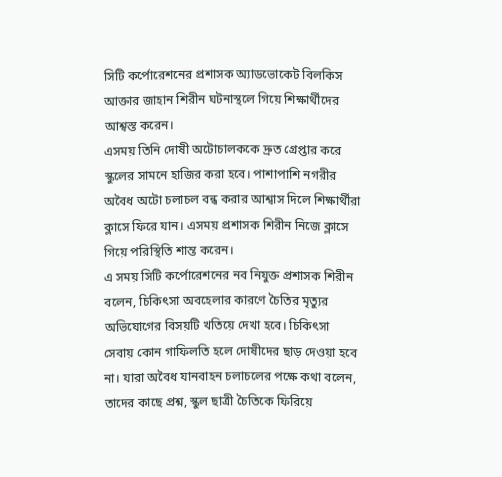সিটি কর্পোরেশনের প্রশাসক অ্যাডভোকেট বিলকিস আক্তার জাহান শিরীন ঘটনাস্থলে গিয়ে শিক্ষার্থীদের আশ্বস্ত করেন।
এসময় তিনি দোষী অটোচালককে দ্রুত গ্রেপ্তার করে স্কুলের সামনে হাজির করা হবে। পাশাপাশি নগরীর অবৈধ অটো চলাচল বন্ধ করার আশ্বাস দিলে শিক্ষার্থীরা ক্লাসে ফিরে যান। এসময় প্রশাসক শিরীন নিজে ক্লাসে গিয়ে পরিস্থিতি শান্ত করেন।
এ সময় সিটি কর্পোরেশনের নব নিযুক্ত প্রশাসক শিরীন বলেন, চিকিৎসা অবহেলার কারণে চৈতির মৃত্যুর অভিযোগের বিসয়টি খতিয়ে দেখা হবে। চিকিৎসা সেবায় কোন গাফিলতি হলে দোষীদের ছাড় দেওয়া হবে না। যারা অবৈধ যানবাহন চলাচলের পক্ষে কথা বলেন, তাদের কাছে প্রশ্ন, স্কুল ছাত্রী চৈতিকে ফিরিয়ে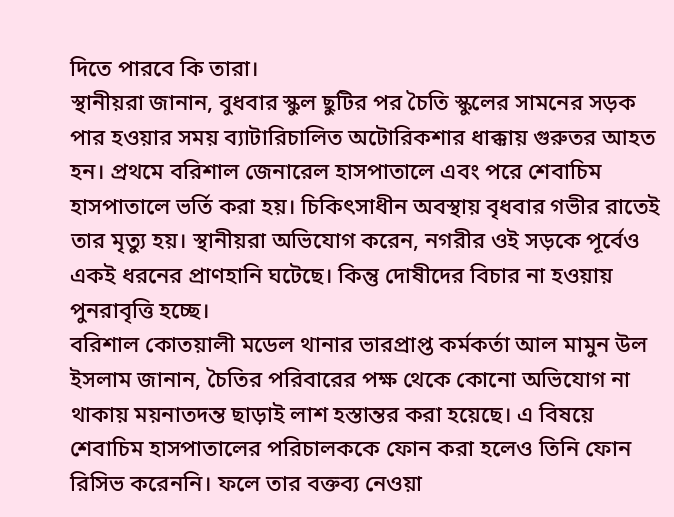দিতে পারবে কি তারা।
স্থানীয়রা জানান, বুধবার স্কুল ছুটির পর চৈতি স্কুলের সামনের সড়ক পার হওয়ার সময় ব্যাটারিচালিত অটোরিকশার ধাক্কায় গুরুতর আহত হন। প্রথমে বরিশাল জেনারেল হাসপাতালে এবং পরে শেবাচিম হাসপাতালে ভর্তি করা হয়। চিকিৎসাধীন অবস্থায় বৃধবার গভীর রাতেই তার মৃত্যু হয়। স্থানীয়রা অভিযোগ করেন, নগরীর ওই সড়কে পূর্বেও একই ধরনের প্রাণহানি ঘটেছে। কিন্তু দোষীদের বিচার না হওয়ায় পুনরাবৃত্তি হচ্ছে।
বরিশাল কোতয়ালী মডেল থানার ভারপ্রাপ্ত কর্মকর্তা আল মামুন উল ইসলাম জানান, চৈতির পরিবারের পক্ষ থেকে কোনো অভিযোগ না থাকায় ময়নাতদন্ত ছাড়াই লাশ হস্তান্তর করা হয়েছে। এ বিষয়ে শেবাচিম হাসপাতালের পরিচালককে ফোন করা হলেও তিনি ফোন রিসিভ করেননি। ফলে তার বক্তব্য নেওয়া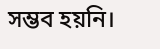সম্ভব হয়নি।